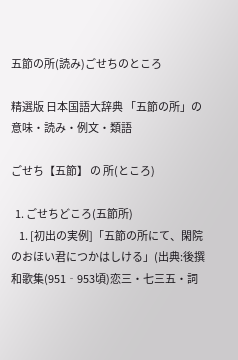五節の所(読み)ごせちのところ

精選版 日本国語大辞典 「五節の所」の意味・読み・例文・類語

ごせち【五節】 の 所(ところ)

  1. ごせちどころ(五節所)
    1. [初出の実例]「五節の所にて、閑院のおほい君につかはしける」(出典:後撰和歌集(951‐953頃)恋三・七三五・詞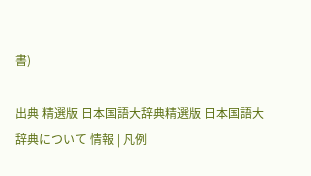書)

出典 精選版 日本国語大辞典精選版 日本国語大辞典について 情報 | 凡例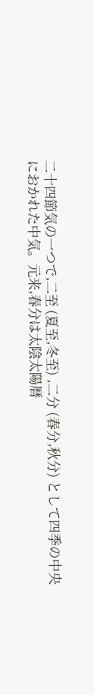二十四節気の一つで,二至 (夏至,冬至) ,二分 (春分,秋分) として四季の中央におかれた中気。元来,春分は太陰太陽暦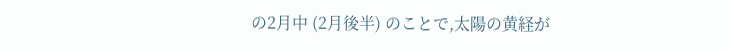の2月中 (2月後半) のことで,太陽の黄経が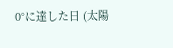0°に達した日 (太陽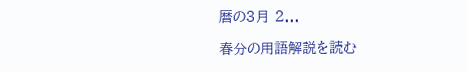暦の3月 2...

春分の用語解説を読む